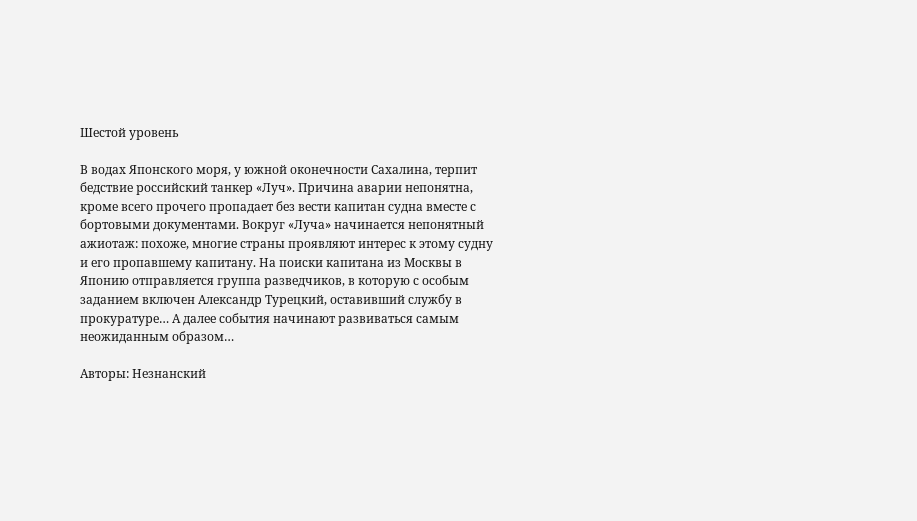Шестой уровень

В водах Японского моря, у южной оконечности Сахалина, терпит бедствие российский танкер «Луч». Причина аварии непонятна, кроме всего прочего пропадает без вести капитан судна вместе с бортовыми документами. Вокруг «Луча» начинается непонятный ажиотаж: похоже, многие страны проявляют интерес к этому судну и его пропавшему капитану. На поиски капитана из Москвы в Японию отправляется группа разведчиков, в которую с особым заданием включен Александр Турецкий, оставивший службу в прокуратуре… А далее события начинают развиваться самым неожиданным образом…

Авторы: Незнанский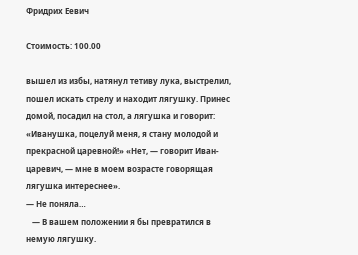Фридрих Еевич

Стоимость: 100.00

вышел из избы, натянул тетиву лука, выстрелил, пошел искать стрелу и находит лягушку. Принес домой, посадил на стол, а лягушка и говорит: «Иванушка, поцелуй меня, я стану молодой и прекрасной царевной!» «Нет, — говорит Иван-царевич, — мне в моем возрасте говорящая лягушка интереснее».
— Не поняла…
   — В вашем положении я бы превратился в немую лягушку.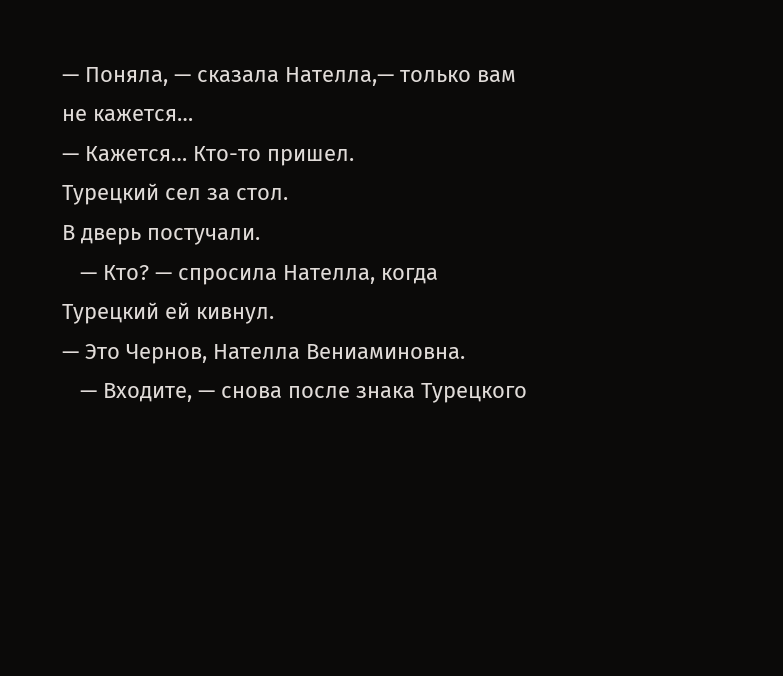— Поняла, — сказала Нателла,— только вам не кажется…
— Кажется… Кто-то пришел.
Турецкий сел за стол.
В дверь постучали.
   — Кто? — спросила Нателла, когда Турецкий ей кивнул.
— Это Чернов, Нателла Вениаминовна.
   — Входите, — снова после знака Турецкого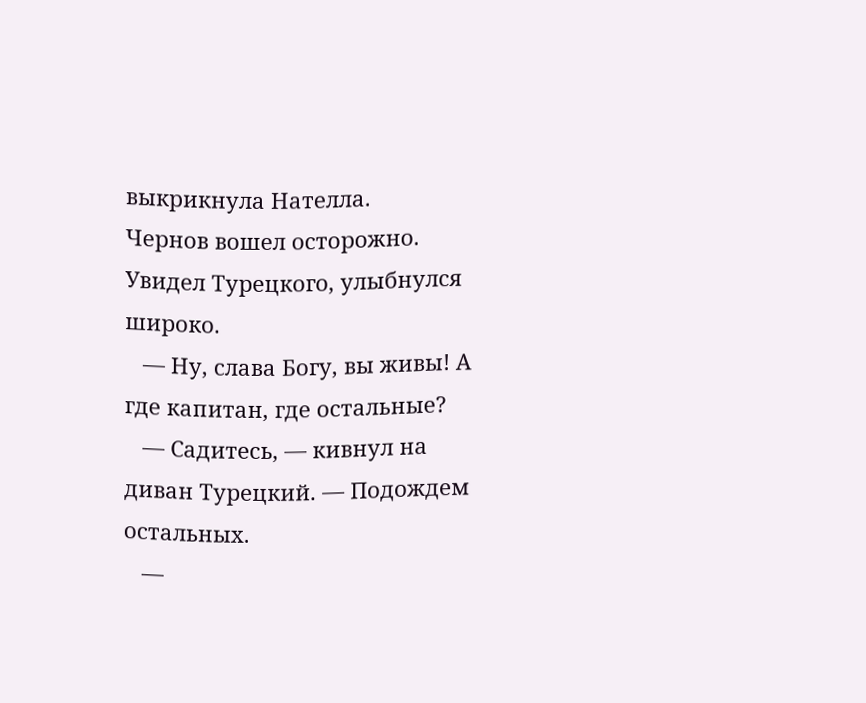выкрикнула Нателла.
Чернов вошел осторожно.
Увидел Турецкого, улыбнулся широко.
   — Ну, слава Богу, вы живы! А где капитан, где остальные?
   — Садитесь, — кивнул на диван Турецкий. — Подождем остальных.
   —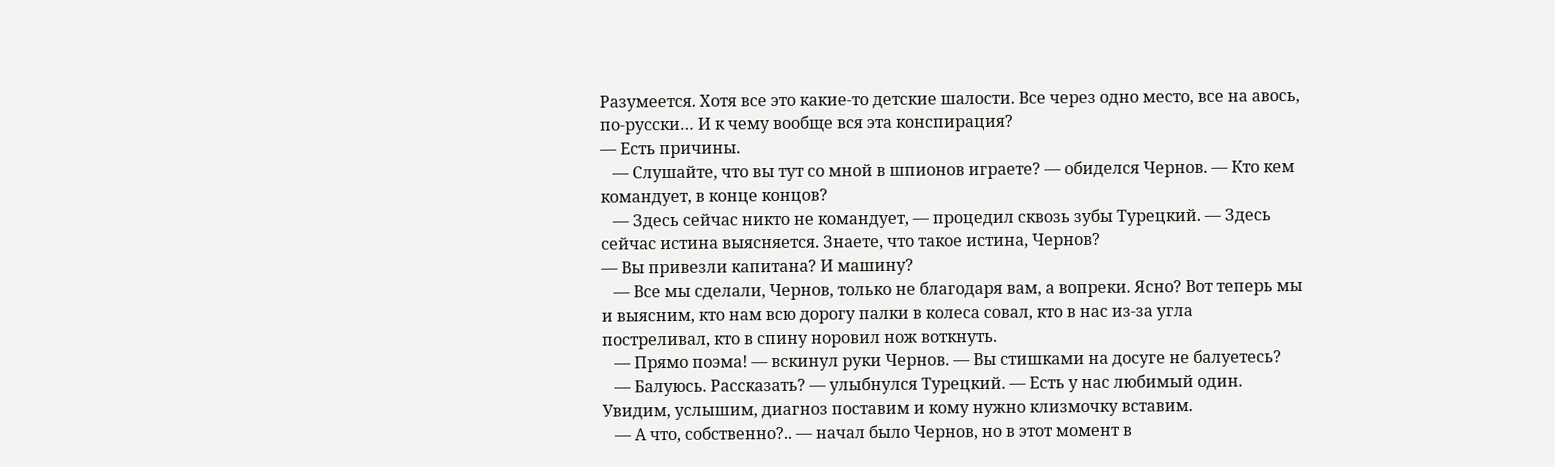Разумеется. Хотя все это какие-то детские шалости. Все через одно место, все на авось, по-русски… И к чему вообще вся эта конспирация?
— Есть причины.
   — Слушайте, что вы тут со мной в шпионов играете? — обиделся Чернов. — Кто кем командует, в конце концов?
   — Здесь сейчас никто не командует, — процедил сквозь зубы Турецкий. — Здесь сейчас истина выясняется. Знаете, что такое истина, Чернов?
— Вы привезли капитана? И машину?
   — Все мы сделали, Чернов, только не благодаря вам, а вопреки. Ясно? Вот теперь мы и выясним, кто нам всю дорогу палки в колеса совал, кто в нас из-за угла постреливал, кто в спину норовил нож воткнуть.
   — Прямо поэма! — вскинул руки Чернов. — Вы стишками на досуге не балуетесь?
   — Балуюсь. Рассказать? — улыбнулся Турецкий. — Есть у нас любимый один. Увидим, услышим, диагноз поставим и кому нужно клизмочку вставим.
   — А что, собственно?.. — начал было Чернов, но в этот момент в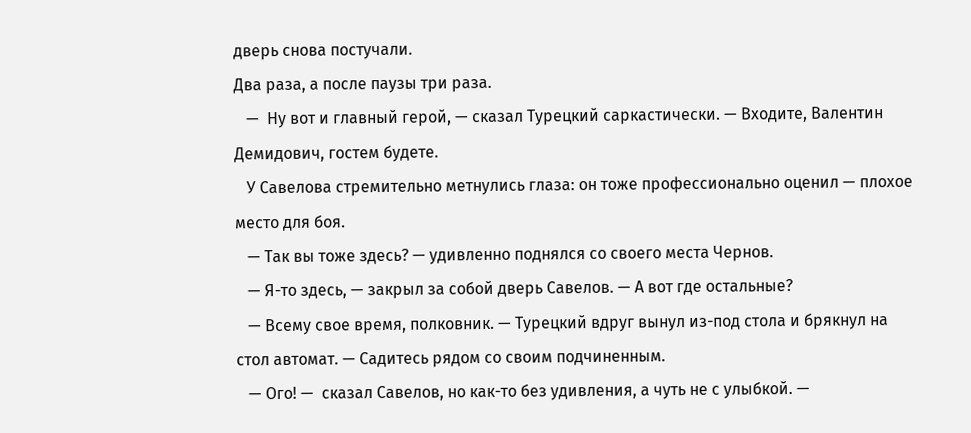дверь снова постучали.
Два раза, а после паузы три раза.
   —  Ну вот и главный герой, — сказал Турецкий саркастически. — Входите, Валентин Демидович, гостем будете.
   У Савелова стремительно метнулись глаза: он тоже профессионально оценил — плохое место для боя.
   — Так вы тоже здесь? — удивленно поднялся со своего места Чернов.
   — Я-то здесь, — закрыл за собой дверь Савелов. — А вот где остальные?
   — Всему свое время, полковник. — Турецкий вдруг вынул из-под стола и брякнул на стол автомат. — Садитесь рядом со своим подчиненным.
   — Ого! —  сказал Савелов, но как-то без удивления, а чуть не с улыбкой. —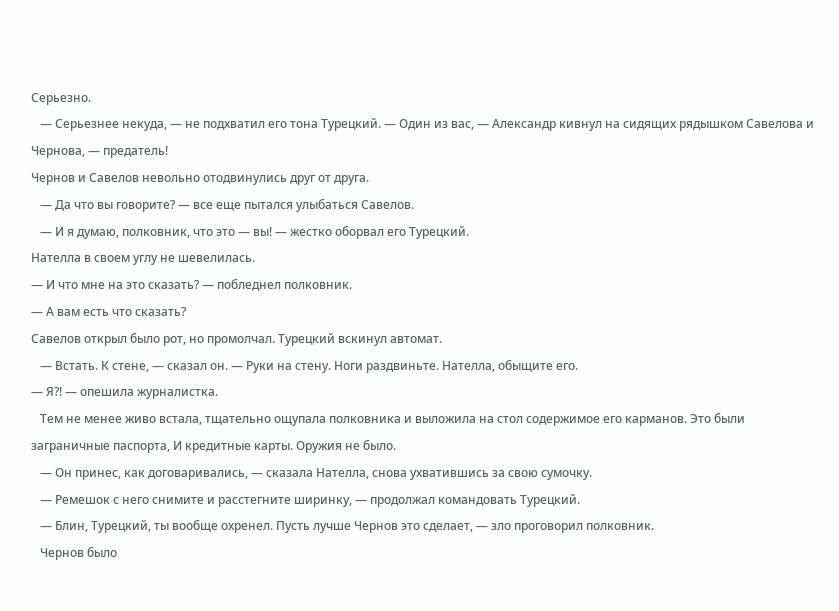Серьезно.
   — Серьезнее некуда, — не подхватил его тона Турецкий. — Один из вас, — Александр кивнул на сидящих рядышком Савелова и Чернова, — предатель!
Чернов и Савелов невольно отодвинулись друг от друга.
   — Да что вы говорите? — все еще пытался улыбаться Савелов.
   — И я думаю, полковник, что это — вы! — жестко оборвал его Турецкий.
Нателла в своем углу не шевелилась.
— И что мне на это сказать? — побледнел полковник.
— А вам есть что сказать?
Савелов открыл было рот, но промолчал. Турецкий вскинул автомат.
   — Встать. К стене, — сказал он. — Руки на стену. Ноги раздвиньте. Нателла, обыщите его.
— Я?! — опешила журналистка.
   Тем не менее живо встала, тщательно ощупала полковника и выложила на стол содержимое его карманов. Это были заграничные паспорта, И кредитные карты. Оружия не было.
   — Он принес, как договаривались, — сказала Нателла, снова ухватившись за свою сумочку.
   — Ремешок с него снимите и расстегните ширинку, — продолжал командовать Турецкий.
   — Блин, Турецкий, ты вообще охренел. Пусть лучше Чернов это сделает, — зло проговорил полковник.
   Чернов было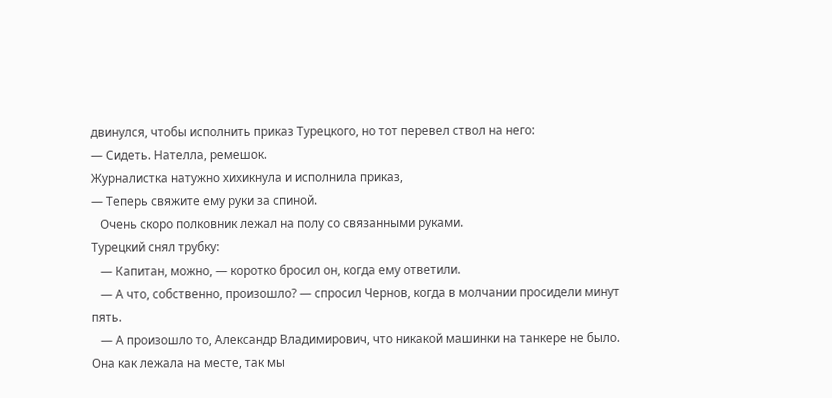двинулся, чтобы исполнить приказ Турецкого, но тот перевел ствол на него:
— Сидеть. Нателла, ремешок.
Журналистка натужно хихикнула и исполнила приказ,
— Теперь свяжите ему руки за спиной.
   Очень скоро полковник лежал на полу со связанными руками.
Турецкий снял трубку:
   — Капитан, можно, — коротко бросил он, когда ему ответили.
   — А что, собственно, произошло? — спросил Чернов, когда в молчании просидели минут пять.
   — А произошло то, Александр Владимирович, что никакой машинки на танкере не было. Она как лежала на месте, так мы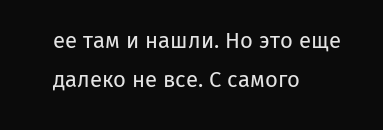ее там и нашли. Но это еще далеко не все. С самого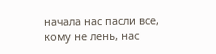начала нас пасли все, кому не лень, нас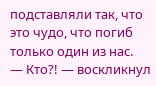подставляли так, что это чудо, что погиб только один из нас.
— Кто?! — воскликнул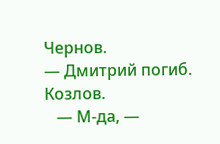Чернов.
— Дмитрий погиб. Козлов.
   — М-да, —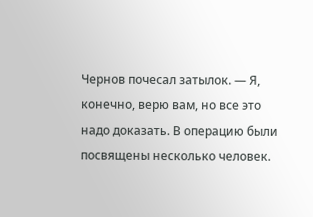Чернов почесал затылок. — Я, конечно, верю вам, но все это надо доказать. В операцию были посвящены несколько человек.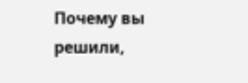Почему вы решили,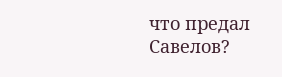что предал Савелов?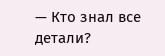— Кто знал все детали?